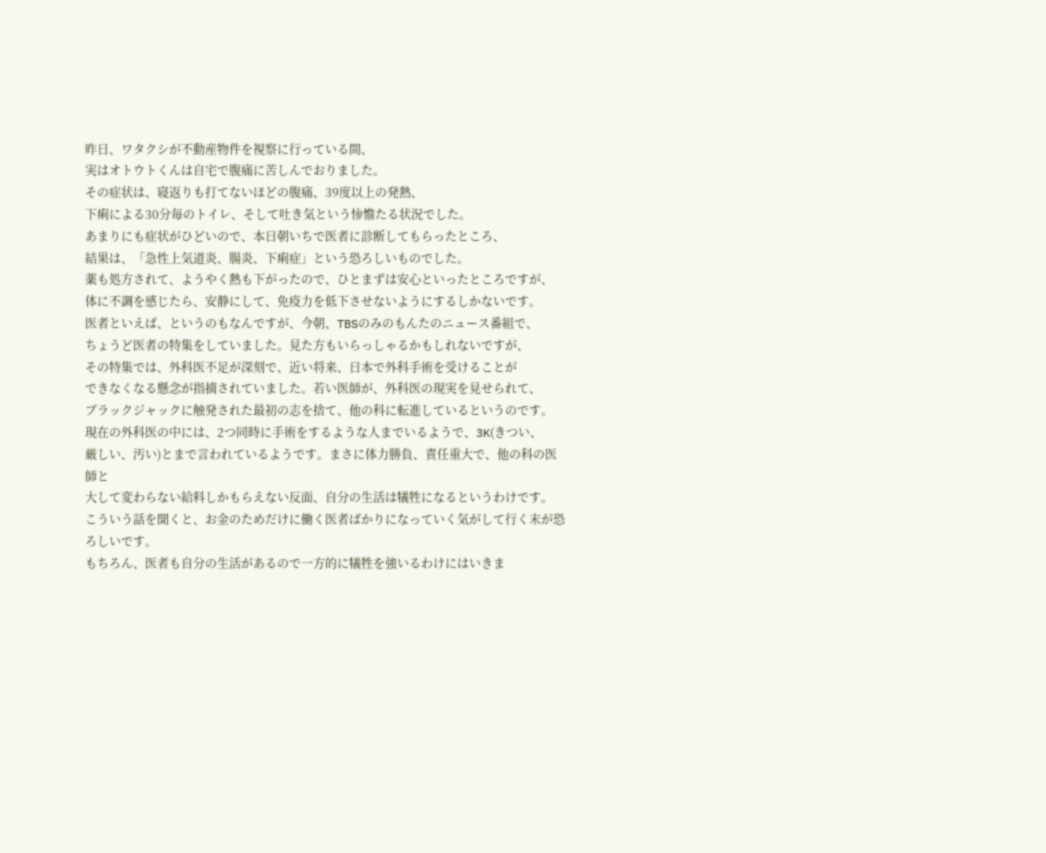昨日、ワタクシが不動産物件を視察に行っている間、
実はオトウトくんは自宅で腹痛に苦しんでおりました。
その症状は、寝返りも打てないほどの腹痛、39度以上の発熱、
下痢による30分毎のトイレ、そして吐き気という惨憺たる状況でした。
あまりにも症状がひどいので、本日朝いちで医者に診断してもらったところ、
結果は、「急性上気道炎、腸炎、下痢症」という恐ろしいものでした。
薬も処方されて、ようやく熱も下がったので、ひとまずは安心といったところですが、
体に不調を感じたら、安静にして、免疫力を低下させないようにするしかないです。
医者といえば、というのもなんですが、今朝、TBSのみのもんたのニュース番組で、
ちょうど医者の特集をしていました。見た方もいらっしゃるかもしれないですが、
その特集では、外科医不足が深刻で、近い将来、日本で外科手術を受けることが
できなくなる懸念が指摘されていました。若い医師が、外科医の現実を見せられて、
ブラックジャックに触発された最初の志を捨て、他の科に転進しているというのです。
現在の外科医の中には、2つ同時に手術をするような人までいるようで、3K(きつい、
厳しい、汚い)とまで言われているようです。まさに体力勝負、責任重大で、他の科の医師と
大して変わらない給料しかもらえない反面、自分の生活は犠牲になるというわけです。
こういう話を聞くと、お金のためだけに働く医者ばかりになっていく気がして行く末が恐ろしいです。
もちろん、医者も自分の生活があるので一方的に犠牲を強いるわけにはいきま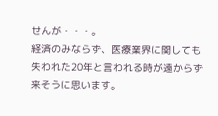せんが・・・。
経済のみならず、医療業界に関しても失われた20年と言われる時が遠からず来そうに思います。